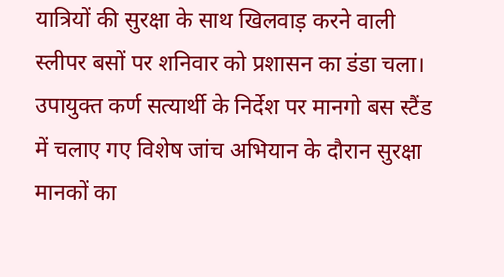यात्रियों की सुरक्षा के साथ खिलवाड़ करने वाली स्लीपर बसों पर शनिवार को प्रशासन का डंडा चला। उपायुक्त कर्ण सत्यार्थी के निर्देश पर मानगो बस स्टैंड में चलाए गए विशेष जांच अभियान के दौरान सुरक्षा मानकों का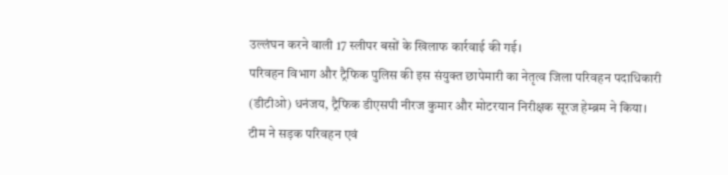उल्लंघन करने वाली 17 स्लीपर बसों के खिलाफ कार्रवाई की गई।
परिवहन विभाग और ट्रैफिक पुलिस की इस संयुक्त छापेमारी का नेतृत्व जिला परिवहन पदाधिकारी (डीटीओ) धनंजय, ट्रैफिक डीएसपी नीरज कुमार और मोटरयान निरीक्षक सूरज हेम्ब्रम ने किया। टीम ने सड़क परिवहन एवं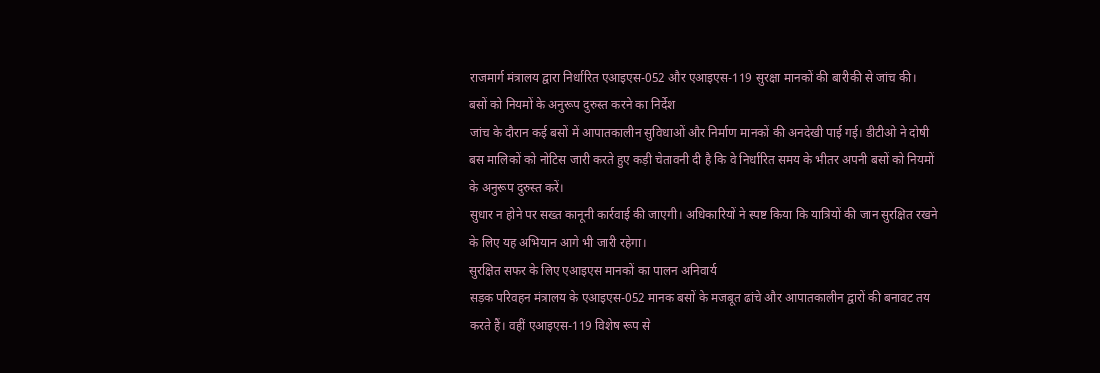राजमार्ग मंत्रालय द्वारा निर्धारित एआइएस-052 और एआइएस-119 सुरक्षा मानकों की बारीकी से जांच की।
बसों को नियमों के अनुरूप दुरुस्त करने का निर्देश
जांच के दौरान कई बसों में आपातकालीन सुविधाओं और निर्माण मानकों की अनदेखी पाई गई। डीटीओ ने दोषी बस मालिकों को नोटिस जारी करते हुए कड़ी चेतावनी दी है कि वे निर्धारित समय के भीतर अपनी बसों को नियमों के अनुरूप दुरुस्त करें।
सुधार न होने पर सख्त कानूनी कार्रवाई की जाएगी। अधिकारियों ने स्पष्ट किया कि यात्रियों की जान सुरक्षित रखने के लिए यह अभियान आगे भी जारी रहेगा।
सुरक्षित सफर के लिए एआइएस मानकों का पालन अनिवार्य
सड़क परिवहन मंत्रालय के एआइएस-052 मानक बसों के मजबूत ढांचे और आपातकालीन द्वारों की बनावट तय करते हैं। वहीं एआइएस-119 विशेष रूप से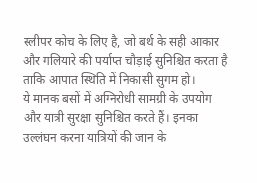स्लीपर कोच के लिए है, जो बर्थ के सही आकार और गलियारे की पर्याप्त चौड़ाई सुनिश्चित करता है ताकि आपात स्थिति में निकासी सुगम हो।
ये मानक बसों में अग्निरोधी सामग्री के उपयोग और यात्री सुरक्षा सुनिश्चित करते हैं। इनका उल्लंघन करना यात्रियों की जान के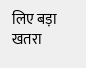लिए बड़ा खतरा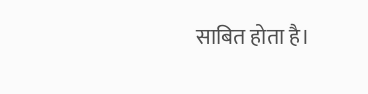साबित होता है।